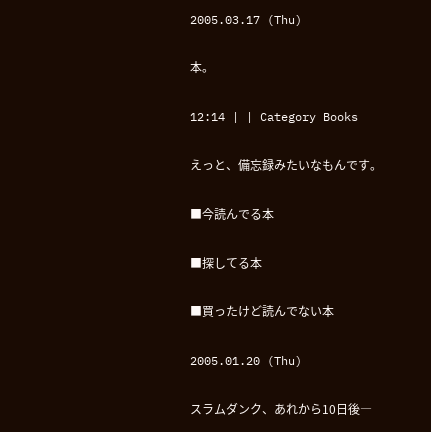2005.03.17 (Thu)

本。

12:14 | | Category Books

えっと、備忘録みたいなもんです。

■今読んでる本

■探してる本

■買ったけど読んでない本

2005.01.20 (Thu)

スラムダンク、あれから10日後―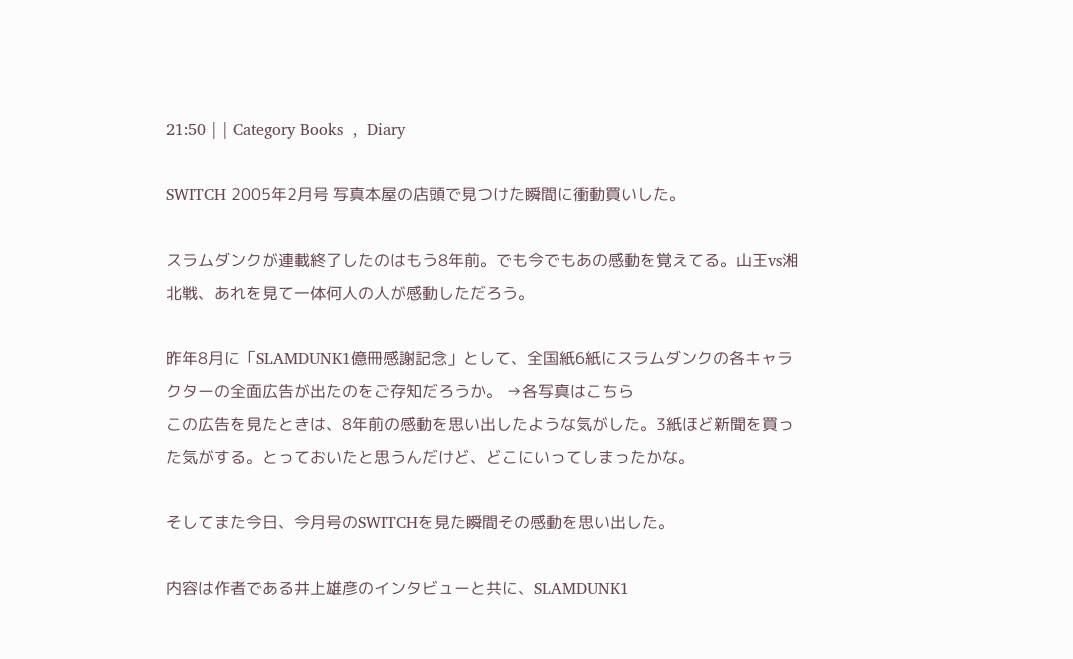21:50 | | Category Books  ,  Diary

SWITCH 2005年2月号 写真本屋の店頭で見つけた瞬間に衝動買いした。

スラムダンクが連載終了したのはもう8年前。でも今でもあの感動を覚えてる。山王vs湘北戦、あれを見て一体何人の人が感動しただろう。

昨年8月に「SLAMDUNK1億冊感謝記念」として、全国紙6紙にスラムダンクの各キャラクターの全面広告が出たのをご存知だろうか。 →各写真はこちら
この広告を見たときは、8年前の感動を思い出したような気がした。3紙ほど新聞を買った気がする。とっておいたと思うんだけど、どこにいってしまったかな。

そしてまた今日、今月号のSWITCHを見た瞬間その感動を思い出した。

内容は作者である井上雄彦のインタビューと共に、SLAMDUNK1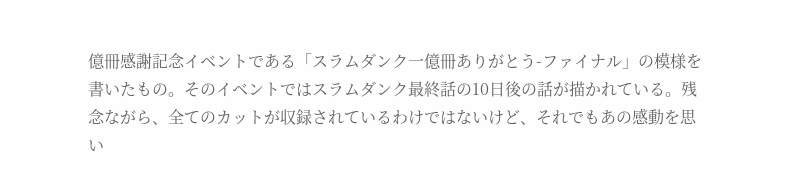億冊感謝記念イベントである「スラムダンク一億冊ありがとう-ファイナル」の模様を書いたもの。そのイベントではスラムダンク最終話の10日後の話が描かれている。残念ながら、全てのカットが収録されているわけではないけど、それでもあの感動を思い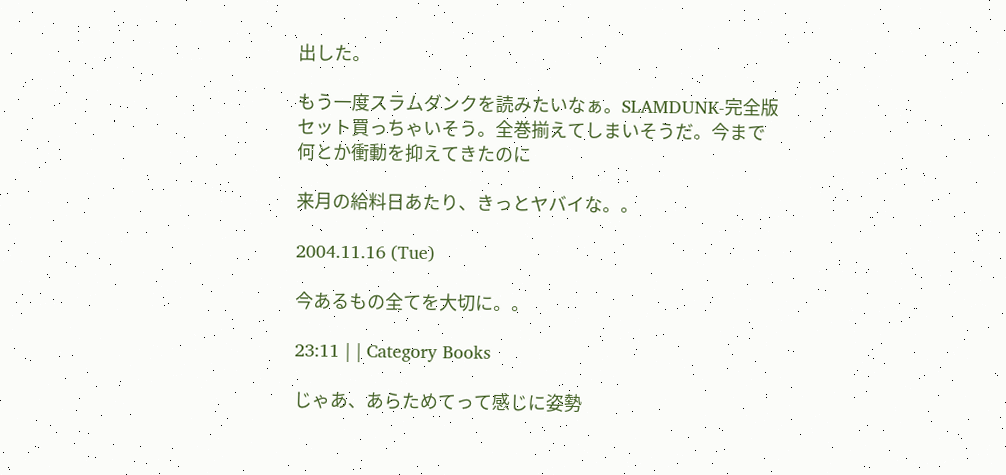出した。

もう一度スラムダンクを読みたいなぁ。SLAMDUNK-完全版セット買っちゃいそう。全巻揃えてしまいそうだ。今まで何とか衝動を抑えてきたのに

来月の給料日あたり、きっとヤバイな。。

2004.11.16 (Tue)

今あるもの全てを大切に。。

23:11 | | Category Books

じゃあ、あらためてって感じに姿勢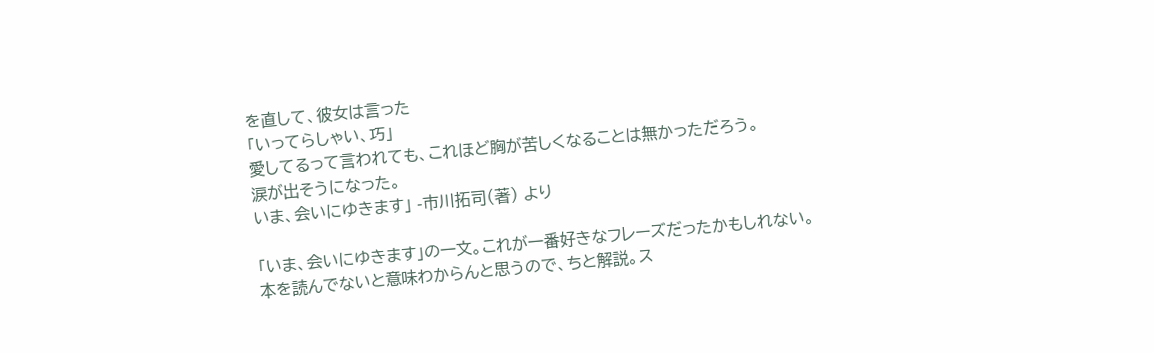を直して、彼女は言った
「いってらしゃい、巧」
愛してるって言われても、これほど胸が苦しくなることは無かっただろう。
涙が出そうになった。
いま、会いにゆきます」 -市川拓司(著) より

「いま、会いにゆきます」の一文。これが一番好きなフレーズだったかもしれない。
本を読んでないと意味わからんと思うので、ちと解説。ス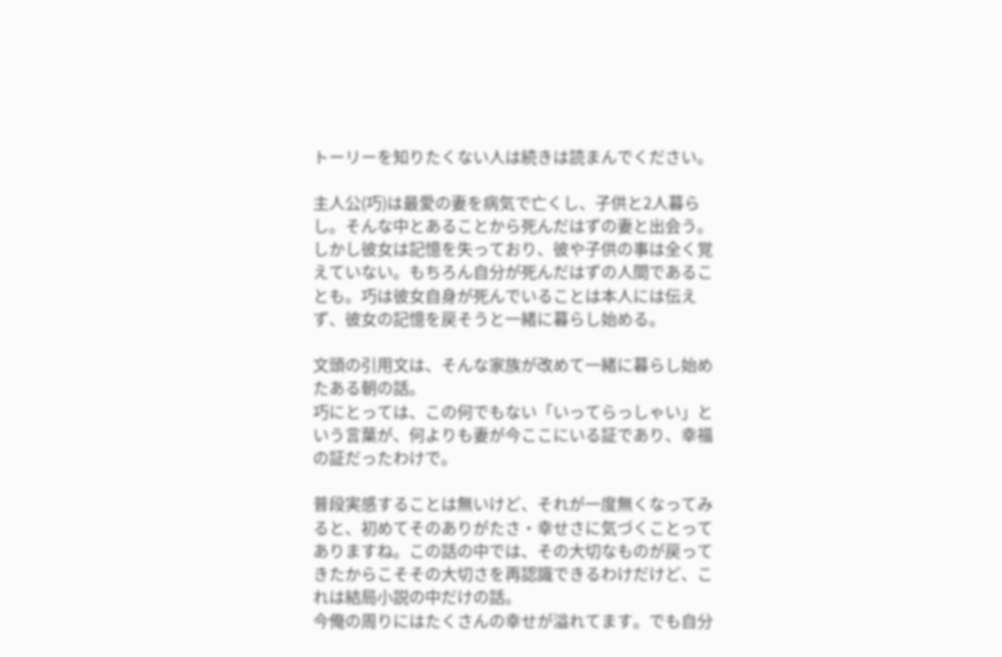トーリーを知りたくない人は続きは読まんでください。

主人公(巧)は最愛の妻を病気で亡くし、子供と2人暮らし。そんな中とあることから死んだはずの妻と出会う。しかし彼女は記憶を失っており、彼や子供の事は全く覚えていない。もちろん自分が死んだはずの人間であることも。巧は彼女自身が死んでいることは本人には伝えず、彼女の記憶を戻そうと一緒に暮らし始める。

文頭の引用文は、そんな家族が改めて一緒に暮らし始めたある朝の話。
巧にとっては、この何でもない「いってらっしゃい」という言葉が、何よりも妻が今ここにいる証であり、幸福の証だったわけで。

普段実感することは無いけど、それが一度無くなってみると、初めてそのありがたさ・幸せさに気づくことってありますね。この話の中では、その大切なものが戻ってきたからこそその大切さを再認識できるわけだけど、これは結局小説の中だけの話。
今俺の周りにはたくさんの幸せが溢れてます。でも自分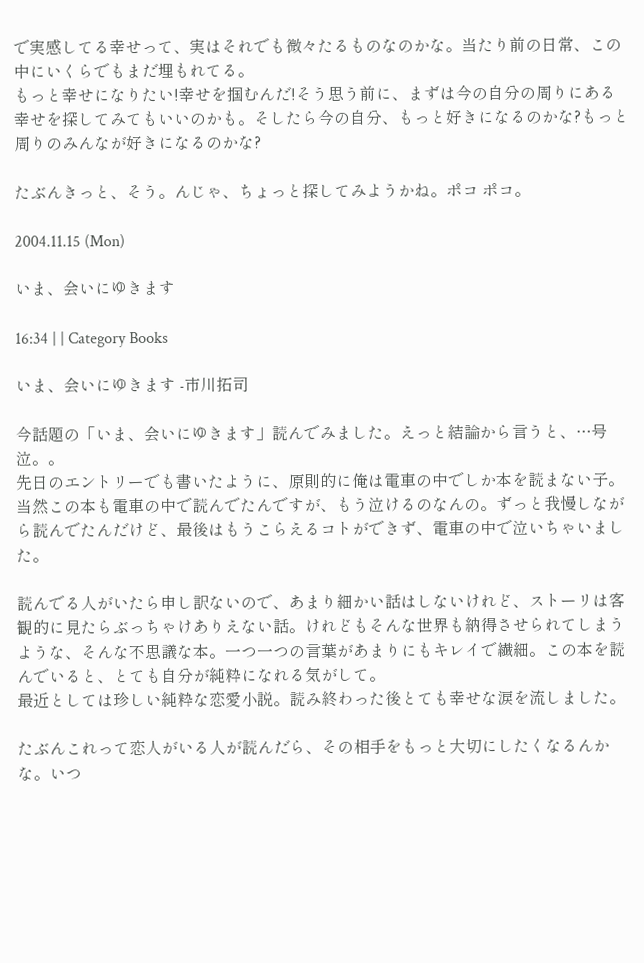で実感してる幸せって、実はそれでも微々たるものなのかな。当たり前の日常、この中にいくらでもまだ埋もれてる。
もっと幸せになりたい!幸せを掴むんだ!そう思う前に、まずは今の自分の周りにある幸せを探してみてもいいのかも。そしたら今の自分、もっと好きになるのかな?もっと周りのみんなが好きになるのかな?

たぶんきっと、そう。んじゃ、ちょっと探してみようかね。ポコ ポコ。

2004.11.15 (Mon)

いま、会いにゆきます

16:34 | | Category Books

いま、会いにゆきます -市川拓司

今話題の「いま、会いにゆきます」読んでみました。えっと結論から言うと、…号泣。。
先日のエントリーでも書いたように、原則的に俺は電車の中でしか本を読まない子。当然この本も電車の中で読んでたんですが、もう泣けるのなんの。ずっと我慢しながら読んでたんだけど、最後はもうこらえるコトができず、電車の中で泣いちゃいました。

読んでる人がいたら申し訳ないので、あまり細かい話はしないけれど、ストーリは客観的に見たらぶっちゃけありえない話。けれどもそんな世界も納得させられてしまうような、そんな不思議な本。一つ一つの言葉があまりにもキレイで繊細。この本を読んでいると、とても自分が純粋になれる気がして。
最近としては珍しい純粋な恋愛小説。読み終わった後とても幸せな涙を流しました。

たぶんこれって恋人がいる人が読んだら、その相手をもっと大切にしたくなるんかな。いつ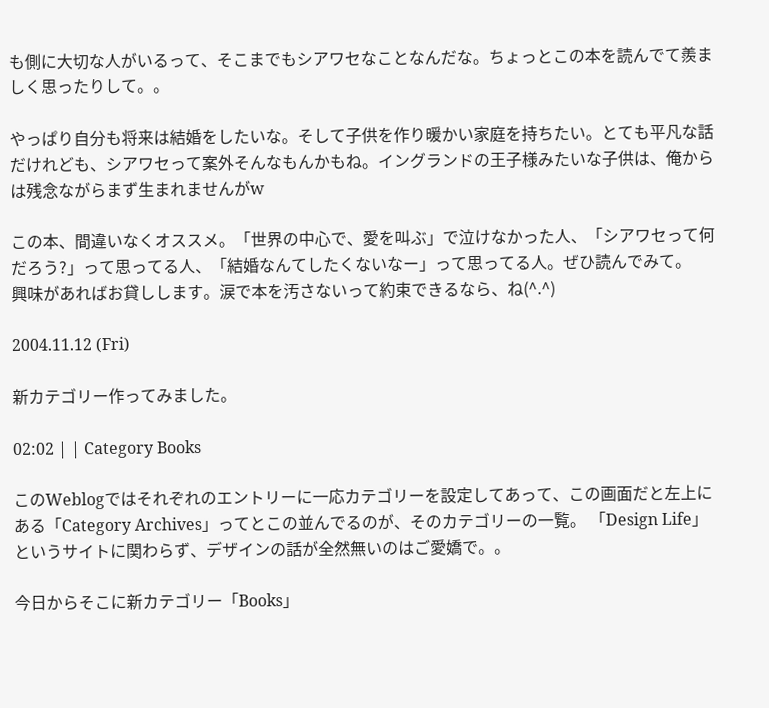も側に大切な人がいるって、そこまでもシアワセなことなんだな。ちょっとこの本を読んでて羨ましく思ったりして。。

やっぱり自分も将来は結婚をしたいな。そして子供を作り暖かい家庭を持ちたい。とても平凡な話だけれども、シアワセって案外そんなもんかもね。イングランドの王子様みたいな子供は、俺からは残念ながらまず生まれませんがw

この本、間違いなくオススメ。「世界の中心で、愛を叫ぶ」で泣けなかった人、「シアワセって何だろう?」って思ってる人、「結婚なんてしたくないなー」って思ってる人。ぜひ読んでみて。
興味があればお貸しします。涙で本を汚さないって約束できるなら、ね(^.^)

2004.11.12 (Fri)

新カテゴリー作ってみました。

02:02 | | Category Books

このWeblogではそれぞれのエントリーに一応カテゴリーを設定してあって、この画面だと左上にある「Category Archives」ってとこの並んでるのが、そのカテゴリーの一覧。 「Design Life」というサイトに関わらず、デザインの話が全然無いのはご愛嬌で。。

今日からそこに新カテゴリー「Books」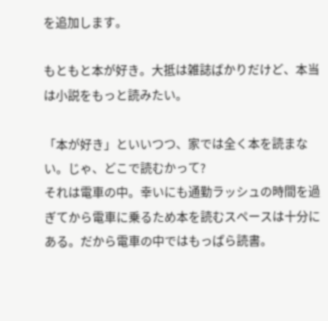を追加します。

もともと本が好き。大抵は雑誌ばかりだけど、本当は小説をもっと読みたい。

「本が好き」といいつつ、家では全く本を読まない。じゃ、どこで読むかって?
それは電車の中。幸いにも通勤ラッシュの時間を過ぎてから電車に乗るため本を読むスペースは十分にある。だから電車の中ではもっぱら読書。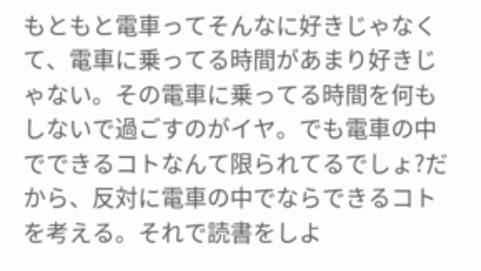もともと電車ってそんなに好きじゃなくて、電車に乗ってる時間があまり好きじゃない。その電車に乗ってる時間を何もしないで過ごすのがイヤ。でも電車の中でできるコトなんて限られてるでしょ?だから、反対に電車の中でならできるコトを考える。それで読書をしよ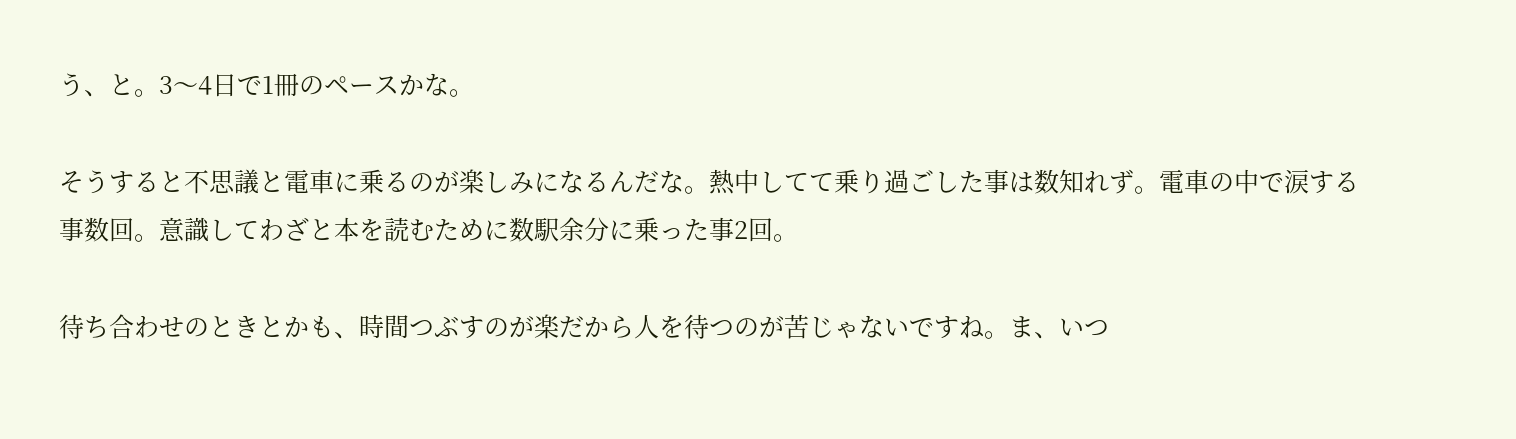う、と。3〜4日で1冊のペースかな。

そうすると不思議と電車に乗るのが楽しみになるんだな。熱中してて乗り過ごした事は数知れず。電車の中で涙する事数回。意識してわざと本を読むために数駅余分に乗った事2回。

待ち合わせのときとかも、時間つぶすのが楽だから人を待つのが苦じゃないですね。ま、いつ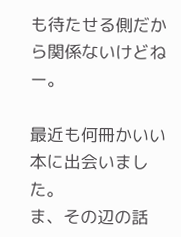も待たせる側だから関係ないけどねー。

最近も何冊かいい本に出会いました。
ま、その辺の話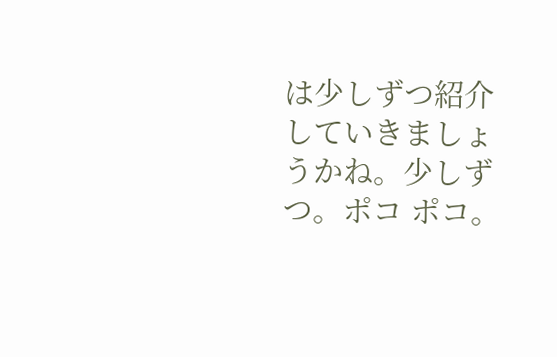は少しずつ紹介していきましょうかね。少しずつ。ポコ ポコ。